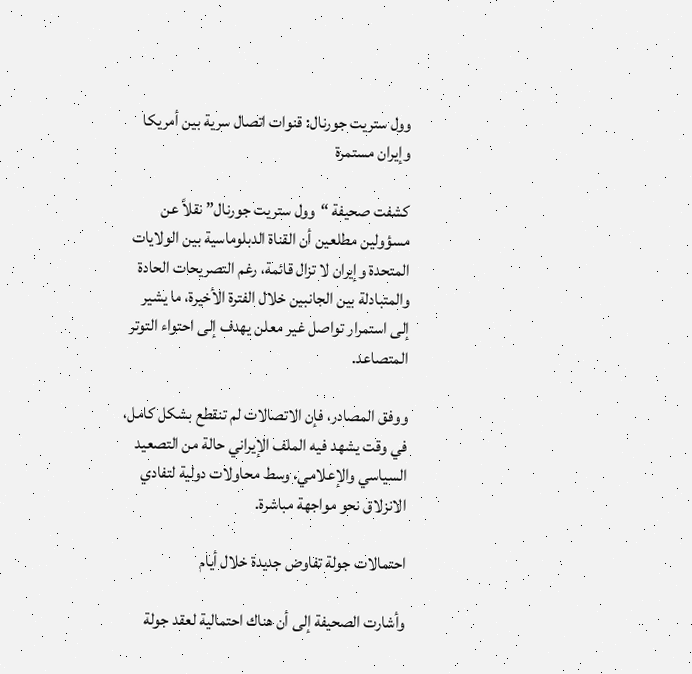وول ستريت جورنال: قنوات اتصال سرية بين أمريكا وإيران مستمرة

كشفت صحيفة “وول ستريت جورنال” نقلاً عن مسؤولين مطلعين أن القناة الدبلوماسية بين الولايات المتحدة وإيران لا تزال قائمة، رغم التصريحات الحادة والمتبادلة بين الجانبين خلال الفترة الأخيرة، ما يشير إلى استمرار تواصل غير معلن يهدف إلى احتواء التوتر المتصاعد.

ووفق المصادر، فإن الاتصالات لم تنقطع بشكل كامل، في وقت يشهد فيه الملف الإيراني حالة من التصعيد السياسي والإعلامي، وسط محاولات دولية لتفادي الانزلاق نحو مواجهة مباشرة.

احتمالات جولة تفاوض جديدة خلال أيام

وأشارت الصحيفة إلى أن هناك احتمالية لعقد جولة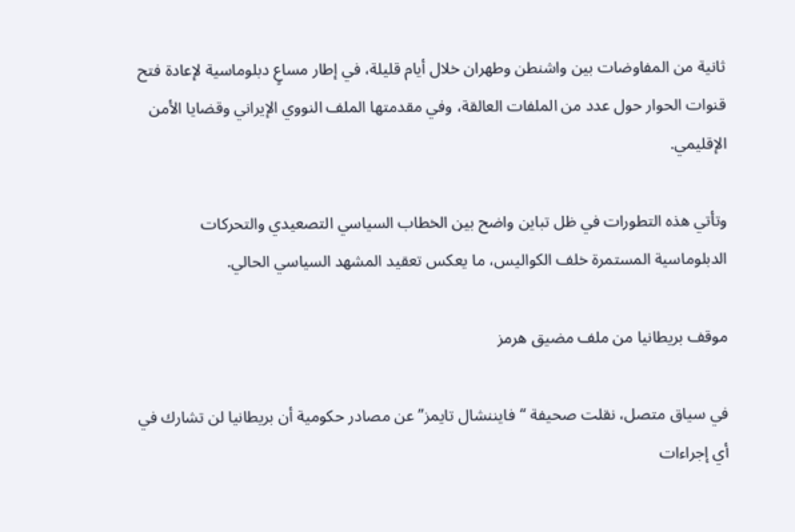ثانية من المفاوضات بين واشنطن وطهران خلال أيام قليلة، في إطار مساعٍ دبلوماسية لإعادة فتح قنوات الحوار حول عدد من الملفات العالقة، وفي مقدمتها الملف النووي الإيراني وقضايا الأمن الإقليمي.

وتأتي هذه التطورات في ظل تباين واضح بين الخطاب السياسي التصعيدي والتحركات الدبلوماسية المستمرة خلف الكواليس، ما يعكس تعقيد المشهد السياسي الحالي.

موقف بريطانيا من ملف مضيق هرمز

في سياق متصل، نقلت صحيفة “فايننشال تايمز” عن مصادر حكومية أن بريطانيا لن تشارك في أي إجراءات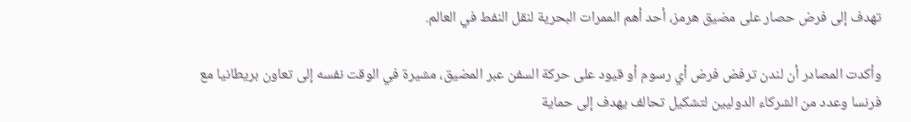تهدف إلى فرض حصار على مضيق هرمز، أحد أهم الممرات البحرية لنقل النفط في العالم.

وأكدت المصادر أن لندن ترفض فرض أي رسوم أو قيود على حركة السفن عبر المضيق، مشيرة في الوقت نفسه إلى تعاون بريطانيا مع فرنسا وعدد من الشركاء الدوليين لتشكيل تحالف يهدف إلى حماية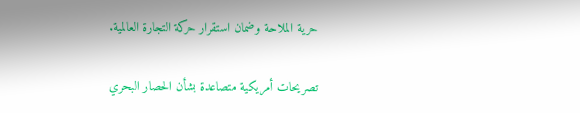حرية الملاحة وضمان استقرار حركة التجارة العالمية.

تصريحات أمريكية متصاعدة بشأن الحصار البحري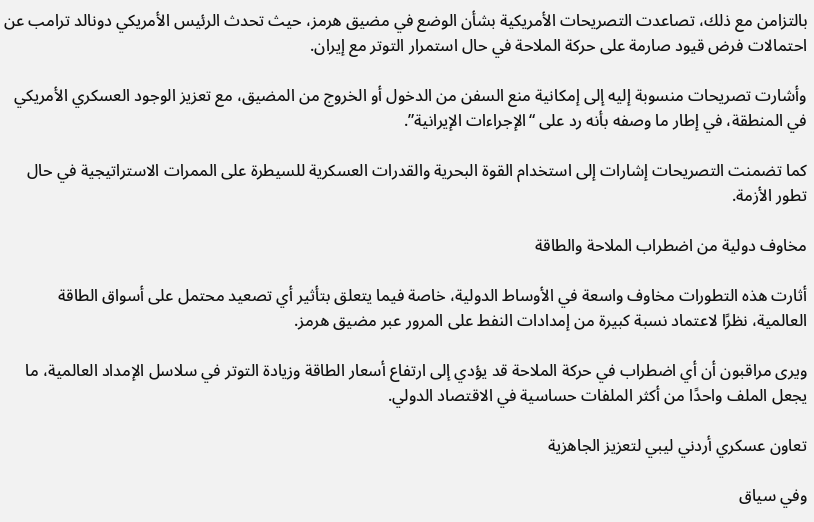بالتزامن مع ذلك، تصاعدت التصريحات الأمريكية بشأن الوضع في مضيق هرمز، حيث تحدث الرئيس الأمريكي دونالد ترامب عن احتمالات فرض قيود صارمة على حركة الملاحة في حال استمرار التوتر مع إيران.

وأشارت تصريحات منسوبة إليه إلى إمكانية منع السفن من الدخول أو الخروج من المضيق، مع تعزيز الوجود العسكري الأمريكي في المنطقة، في إطار ما وصفه بأنه رد على “الإجراءات الإيرانية”.

كما تضمنت التصريحات إشارات إلى استخدام القوة البحرية والقدرات العسكرية للسيطرة على الممرات الاستراتيجية في حال تطور الأزمة.

مخاوف دولية من اضطراب الملاحة والطاقة

أثارت هذه التطورات مخاوف واسعة في الأوساط الدولية، خاصة فيما يتعلق بتأثير أي تصعيد محتمل على أسواق الطاقة العالمية، نظرًا لاعتماد نسبة كبيرة من إمدادات النفط على المرور عبر مضيق هرمز.

ويرى مراقبون أن أي اضطراب في حركة الملاحة قد يؤدي إلى ارتفاع أسعار الطاقة وزيادة التوتر في سلاسل الإمداد العالمية، ما يجعل الملف واحدًا من أكثر الملفات حساسية في الاقتصاد الدولي.

تعاون عسكري أردني ليبي لتعزيز الجاهزية

وفي سياق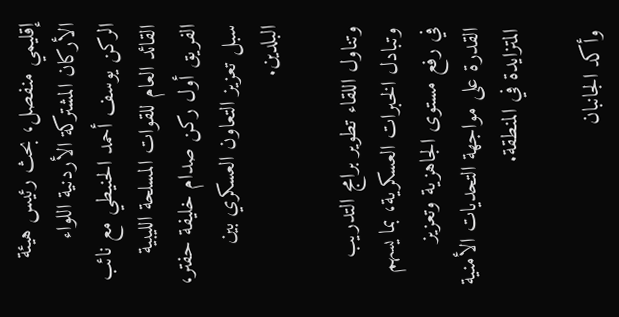إقليمي منفصل، بحث رئيس هيئة الأركان المشتركة الأردنية اللواء الركن يوسف أحمد الحنيطي مع نائب القائد العام للقوات المسلحة الليبية الفريق أول ركن صدام خليفة حفتر، سبل تعزيز التعاون العسكري بين البلدين.

وتناول اللقاء تطوير برامج التدريب وتبادل الخبرات العسكرية، بما يسهم في رفع مستوى الجاهزية وتعزيز القدرة على مواجهة التحديات الأمنية المتزايدة في المنطقة.

وأكد الجانبان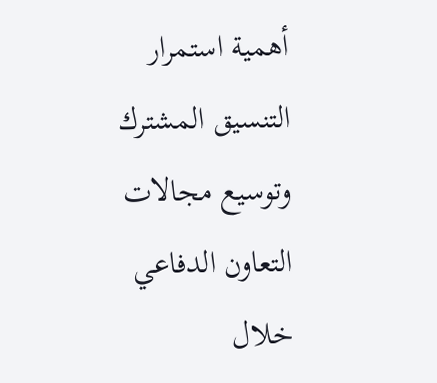أهمية استمرار التنسيق المشترك وتوسيع مجالات التعاون الدفاعي خلال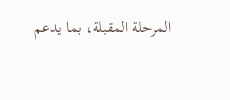المرحلة المقبلة، بما يدعم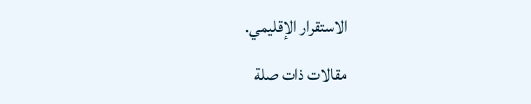الاستقرار الإقليمي.

مقالات ذات صلة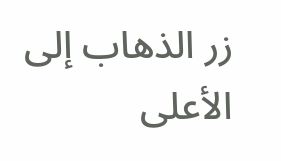زر الذهاب إلى الأعلى